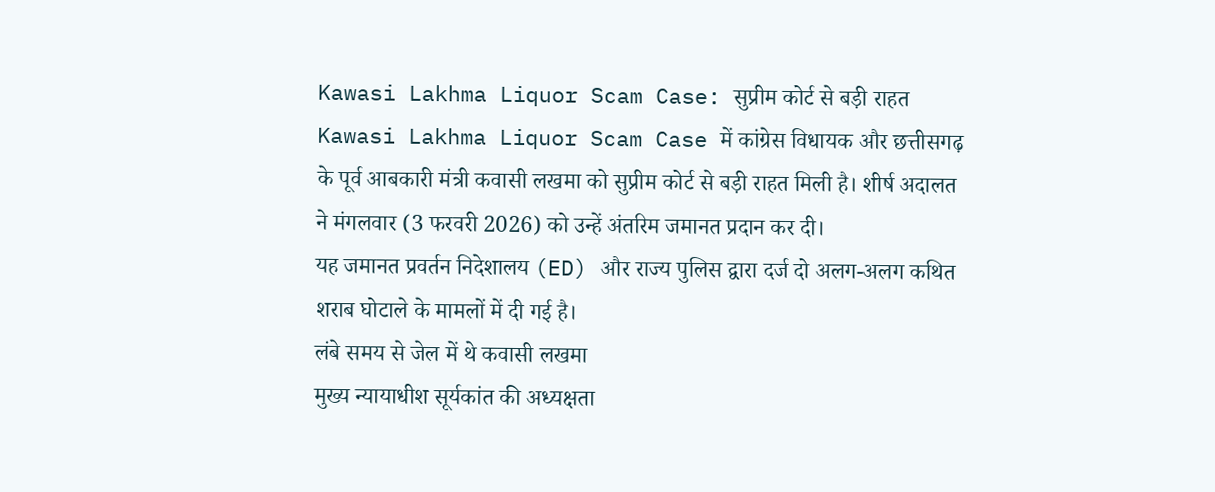Kawasi Lakhma Liquor Scam Case: सुप्रीम कोर्ट से बड़ी राहत
Kawasi Lakhma Liquor Scam Case में कांग्रेस विधायक और छत्तीसगढ़ के पूर्व आबकारी मंत्री कवासी लखमा को सुप्रीम कोर्ट से बड़ी राहत मिली है। शीर्ष अदालत ने मंगलवार (3 फरवरी 2026) को उन्हें अंतरिम जमानत प्रदान कर दी।
यह जमानत प्रवर्तन निदेशालय (ED) और राज्य पुलिस द्वारा दर्ज दो अलग-अलग कथित शराब घोटाले के मामलों में दी गई है।
लंबे समय से जेल में थे कवासी लखमा
मुख्य न्यायाधीश सूर्यकांत की अध्यक्षता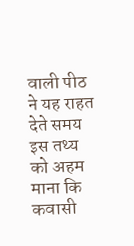वाली पीठ ने यह राहत देते समय इस तथ्य को अहम माना कि कवासी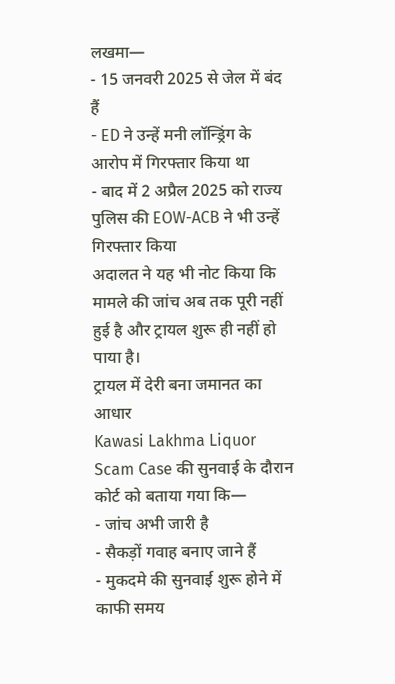लखमा—
- 15 जनवरी 2025 से जेल में बंद हैं
- ED ने उन्हें मनी लॉन्ड्रिंग के आरोप में गिरफ्तार किया था
- बाद में 2 अप्रैल 2025 को राज्य पुलिस की EOW-ACB ने भी उन्हें गिरफ्तार किया
अदालत ने यह भी नोट किया कि मामले की जांच अब तक पूरी नहीं हुई है और ट्रायल शुरू ही नहीं हो पाया है।
ट्रायल में देरी बना जमानत का आधार
Kawasi Lakhma Liquor Scam Case की सुनवाई के दौरान कोर्ट को बताया गया कि—
- जांच अभी जारी है
- सैकड़ों गवाह बनाए जाने हैं
- मुकदमे की सुनवाई शुरू होने में काफी समय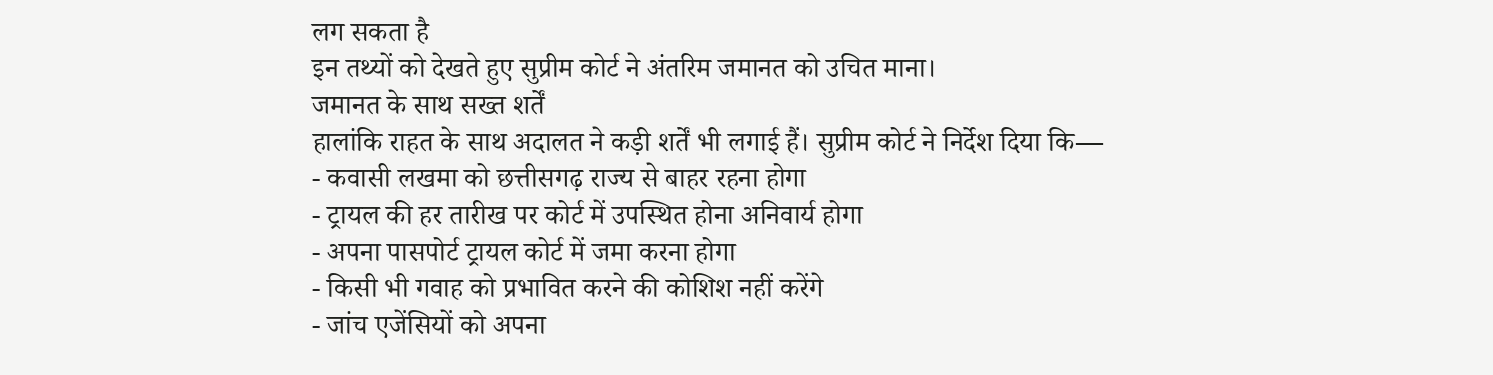लग सकता है
इन तथ्यों को देखते हुए सुप्रीम कोर्ट ने अंतरिम जमानत को उचित माना।
जमानत के साथ सख्त शर्तें
हालांकि राहत के साथ अदालत ने कड़ी शर्तें भी लगाई हैं। सुप्रीम कोर्ट ने निर्देश दिया कि—
- कवासी लखमा को छत्तीसगढ़ राज्य से बाहर रहना होगा
- ट्रायल की हर तारीख पर कोर्ट में उपस्थित होना अनिवार्य होगा
- अपना पासपोर्ट ट्रायल कोर्ट में जमा करना होगा
- किसी भी गवाह को प्रभावित करने की कोशिश नहीं करेंगे
- जांच एजेंसियों को अपना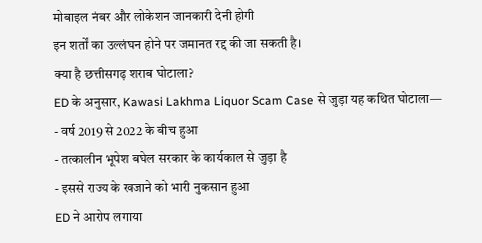मोबाइल नंबर और लोकेशन जानकारी देनी होगी
इन शर्तों का उल्लंघन होने पर जमानत रद्द की जा सकती है।
क्या है छत्तीसगढ़ शराब घोटाला?
ED के अनुसार, Kawasi Lakhma Liquor Scam Case से जुड़ा यह कथित घोटाला—
- वर्ष 2019 से 2022 के बीच हुआ
- तत्कालीन भूपेश बघेल सरकार के कार्यकाल से जुड़ा है
- इससे राज्य के खजाने को भारी नुकसान हुआ
ED ने आरोप लगाया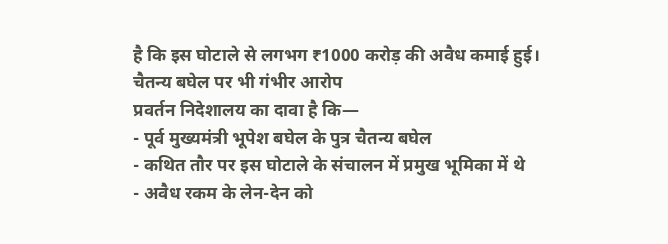है कि इस घोटाले से लगभग ₹1000 करोड़ की अवैध कमाई हुई।
चैतन्य बघेल पर भी गंभीर आरोप
प्रवर्तन निदेशालय का दावा है कि—
- पूर्व मुख्यमंत्री भूपेश बघेल के पुत्र चैतन्य बघेल
- कथित तौर पर इस घोटाले के संचालन में प्रमुख भूमिका में थे
- अवैध रकम के लेन-देन को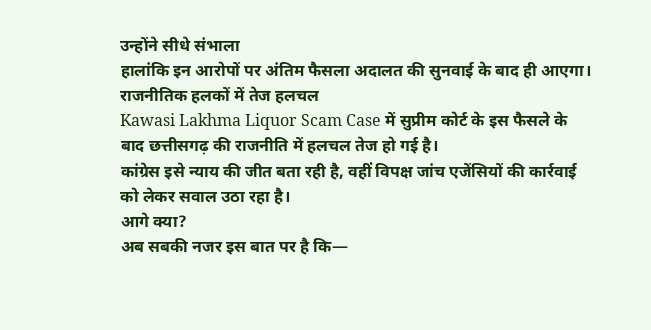उन्होंने सीधे संभाला
हालांकि इन आरोपों पर अंतिम फैसला अदालत की सुनवाई के बाद ही आएगा।
राजनीतिक हलकों में तेज हलचल
Kawasi Lakhma Liquor Scam Case में सुप्रीम कोर्ट के इस फैसले के बाद छत्तीसगढ़ की राजनीति में हलचल तेज हो गई है।
कांग्रेस इसे न्याय की जीत बता रही है, वहीं विपक्ष जांच एजेंसियों की कार्रवाई को लेकर सवाल उठा रहा है।
आगे क्या?
अब सबकी नजर इस बात पर है कि—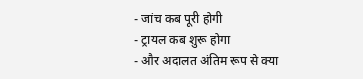- जांच कब पूरी होगी
- ट्रायल कब शुरू होगा
- और अदालत अंतिम रूप से क्या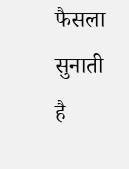फैसला सुनाती है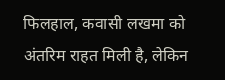फिलहाल, कवासी लखमा को अंतरिम राहत मिली है, लेकिन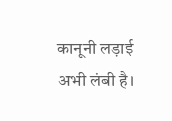कानूनी लड़ाई अभी लंबी है।